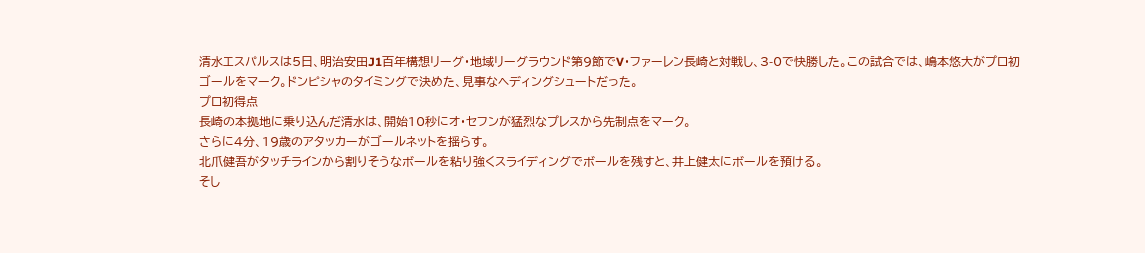清水エスパルスは5日、明治安田J1百年構想リーグ・地域リーグラウンド第9節でV・ファーレン長崎と対戦し、3-0で快勝した。この試合では、嶋本悠大がプロ初ゴールをマーク。ドンピシャのタイミングで決めた、見事なヘディングシュートだった。
プロ初得点
長崎の本拠地に乗り込んだ清水は、開始10秒にオ・セフンが猛烈なプレスから先制点をマーク。
さらに4分、19歳のアタッカーがゴールネットを揺らす。
北爪健吾がタッチラインから割りそうなボールを粘り強くスライディングでボールを残すと、井上健太にボールを預ける。
そし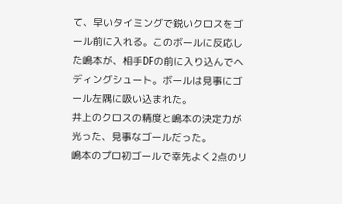て、早いタイミングで鋭いクロスをゴール前に入れる。このボールに反応した嶋本が、相手DFの前に入り込んでヘディングシュート。ボールは見事にゴール左隅に吸い込まれた。
井上のクロスの精度と嶋本の決定力が光った、見事なゴールだった。
嶋本のプロ初ゴールで幸先よく2点のリ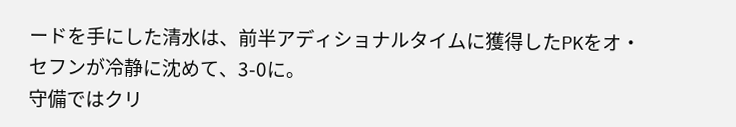ードを手にした清水は、前半アディショナルタイムに獲得したPKをオ・セフンが冷静に沈めて、3-0に。
守備ではクリ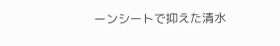ーンシートで抑えた清水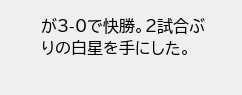が3-0で快勝。2試合ぶりの白星を手にした。